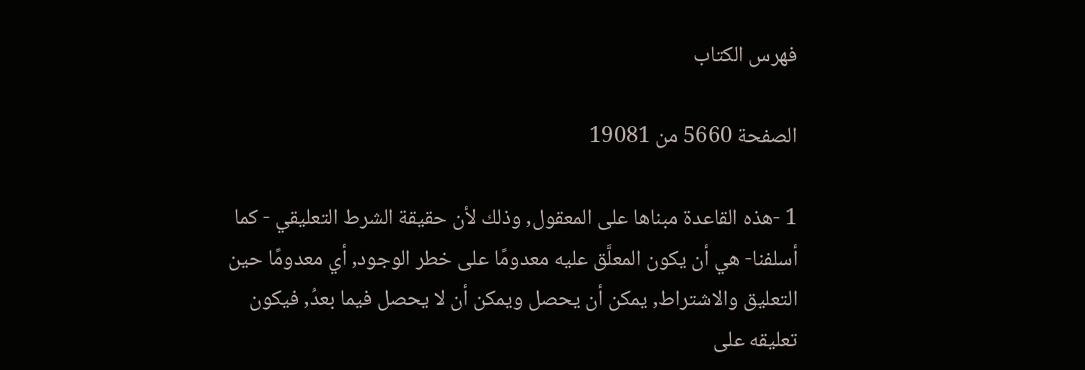فهرس الكتاب

الصفحة 5660 من 19081

1 -هذه القاعدة مبناها على المعقول, وذلك لأن حقيقة الشرط التعليقي - كما أسلفنا- هي أن يكون المعلَّق عليه معدومًا على خطر الوجود, أي معدومًا حين التعليق والاشتراط, يمكن أن يحصل ويمكن أن لا يحصل فيما بعدُ, فيكون تعليقه على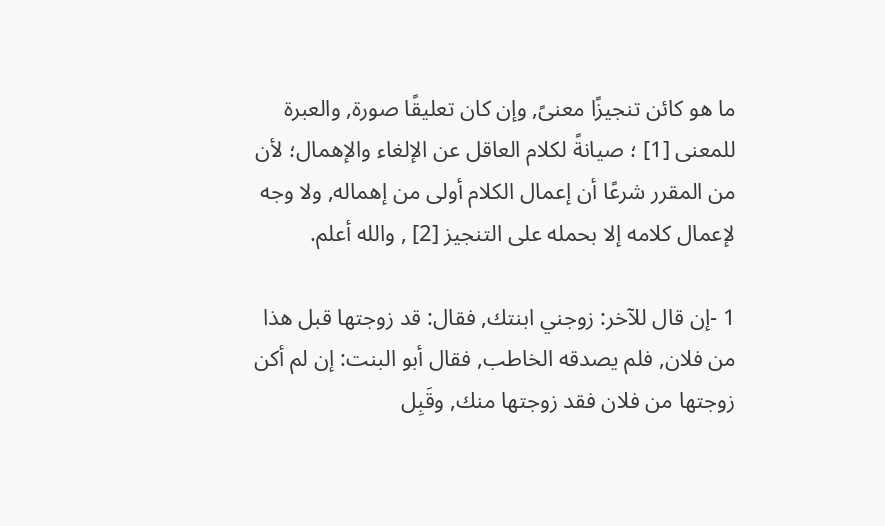ما هو كائن تنجيزًا معنىً, وإن كان تعليقًا صورة, والعبرة للمعنى [1] ؛ صيانةً لكلام العاقل عن الإلغاء والإهمال؛ لأن من المقرر شرعًا أن إعمال الكلام أولى من إهماله, ولا وجه لإعمال كلامه إلا بحمله على التنجيز [2] , والله أعلم.

1 -إن قال للآخر: زوجني ابنتك, فقال: قد زوجتها قبل هذا من فلان, فلم يصدقه الخاطب, فقال أبو البنت: إن لم أكن زوجتها من فلان فقد زوجتها منك, وقَبِل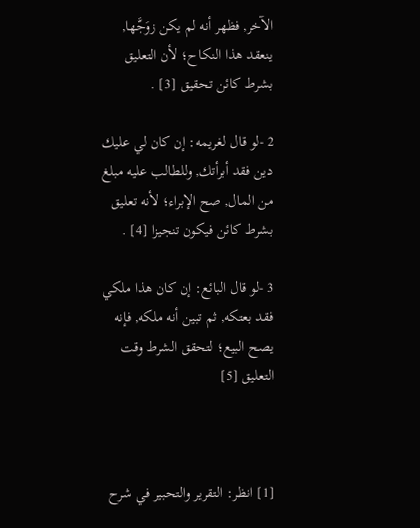الآخر, فظهر أنه لم يكن زوَجَّها, ينعقد هذا النكاح؛ لأن التعليق بشرط كائن تحقيق [3] .

2 -لو قال لغريمه: إن كان لي عليك دين فقد أبرأتك, وللطالب عليه مبلغ من المال, صح الإبراء؛ لأنه تعليق بشرط كائن فيكون تنجيزا [4] .

3 -لو قال البائع: إن كان هذا ملكي فقد بعتكه, ثم تبين أنه ملكه, فإنه يصح البيع؛ لتحقق الشرط وقت التعليق [5]



[1] انظر: التقرير والتحبير في شرح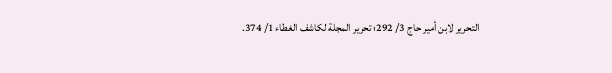التحرير لابن أمير حاج 3/ 292؛ تحرير المجلة لكاشف الغطاء 1/ 374.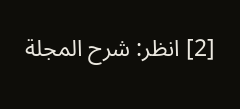[2] انظر: شرح المجلة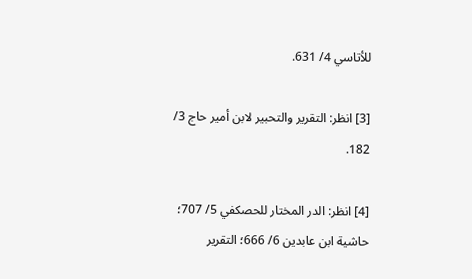للأتاسي 4/ 631.

[3] انظر: التقرير والتحبير لابن أمير حاج 3/ 182.

[4] انظر: الدر المختار للحصكفي 5/ 707؛ حاشية ابن عابدين 6/ 666؛ التقرير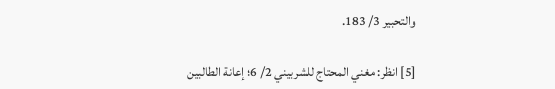والتحبير 3/ 183.

[5] انظر: مغني المحتاج للشربيني 2/ 6؛ إعانة الطالبين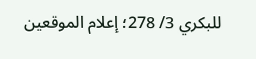للبكري 3/ 278؛ إعلام الموقعين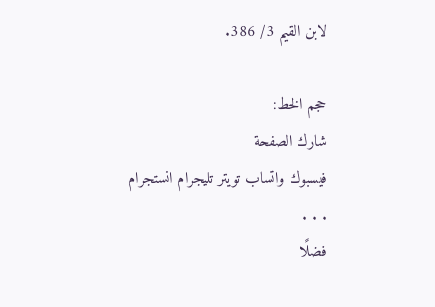لابن القيم 3/ 386.

حجم الخط:
شارك الصفحة
فيسبوك واتساب تويتر تليجرام انستجرام
. . .
فضلًا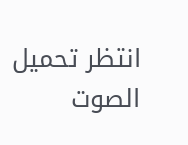انتظر تحميل الصوت